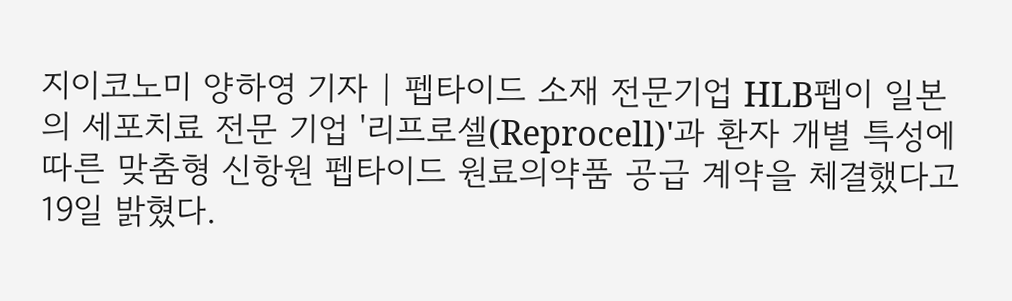지이코노미 양하영 기자 | 펩타이드 소재 전문기업 HLB펩이 일본의 세포치료 전문 기업 '리프로셀(Reprocell)'과 환자 개별 특성에 따른 맞춤형 신항원 펩타이드 원료의약품 공급 계약을 체결했다고 19일 밝혔다.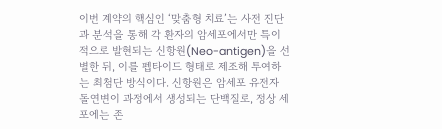이번 계약의 핵심인 ‘맞춤형 치료’는 사전 진단과 분석을 통해 각 환자의 암세포에서만 특이적으로 발현되는 신항원(Neo-antigen)을 선별한 뒤, 이를 펩타이드 형태로 제조해 투여하는 최첨단 방식이다. 신항원은 암세포 유전자 돌연변이 과정에서 생성되는 단백질로, 정상 세포에는 존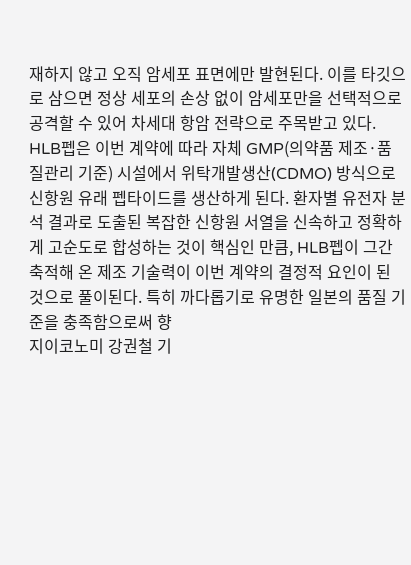재하지 않고 오직 암세포 표면에만 발현된다. 이를 타깃으로 삼으면 정상 세포의 손상 없이 암세포만을 선택적으로 공격할 수 있어 차세대 항암 전략으로 주목받고 있다. HLB펩은 이번 계약에 따라 자체 GMP(의약품 제조·품질관리 기준) 시설에서 위탁개발생산(CDMO) 방식으로 신항원 유래 펩타이드를 생산하게 된다. 환자별 유전자 분석 결과로 도출된 복잡한 신항원 서열을 신속하고 정확하게 고순도로 합성하는 것이 핵심인 만큼, HLB펩이 그간 축적해 온 제조 기술력이 이번 계약의 결정적 요인이 된 것으로 풀이된다. 특히 까다롭기로 유명한 일본의 품질 기준을 충족함으로써 향
지이코노미 강권철 기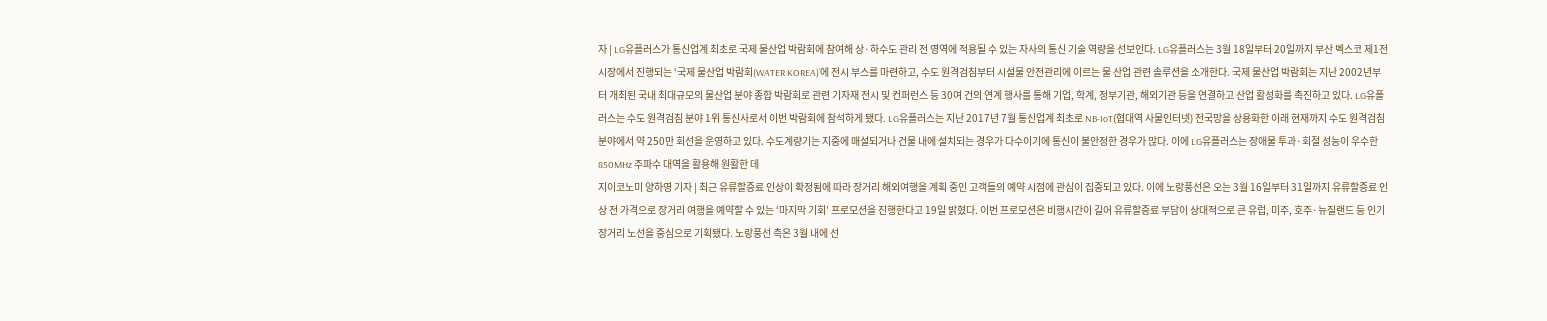자 | LG유플러스가 통신업계 최초로 국제 물산업 박람회에 참여해 상·하수도 관리 전 영역에 적용될 수 있는 자사의 통신 기술 역량을 선보인다. LG유플러스는 3월 18일부터 20일까지 부산 벡스코 제1전시장에서 진행되는 ‘국제 물산업 박람회(WATER KOREA)’에 전시 부스를 마련하고, 수도 원격검침부터 시설물 안전관리에 이르는 물 산업 관련 솔루션을 소개한다. 국제 물산업 박람회는 지난 2002년부터 개최된 국내 최대규모의 물산업 분야 종합 박람회로 관련 기자재 전시 및 컨퍼런스 등 30여 건의 연계 행사를 통해 기업, 학계, 정부기관, 해외기관 등을 연결하고 산업 활성화를 촉진하고 있다. LG유플러스는 수도 원격검침 분야 1위 통신사로서 이번 박람회에 참석하게 됐다. LG유플러스는 지난 2017년 7월 통신업계 최초로 NB-IoT(협대역 사물인터넷) 전국망을 상용화한 이래 현재까지 수도 원격검침 분야에서 약 250만 회선을 운영하고 있다. 수도계량기는 지중에 매설되거나 건물 내에 설치되는 경우가 다수이기에 통신이 불안정한 경우가 많다. 이에 LG유플러스는 장애물 투과·회절 성능이 우수한 850MHz 주파수 대역을 활용해 원활한 데
지이코노미 양하영 기자 | 최근 유류할증료 인상이 확정됨에 따라 장거리 해외여행을 계획 중인 고객들의 예약 시점에 관심이 집중되고 있다. 이에 노랑풍선은 오는 3월 16일부터 31일까지 유류할증료 인상 전 가격으로 장거리 여행을 예약할 수 있는 ‘마지막 기회’ 프로모션을 진행한다고 19일 밝혔다. 이번 프로모션은 비행시간이 길어 유류할증료 부담이 상대적으로 큰 유럽, 미주, 호주·뉴질랜드 등 인기 장거리 노선을 중심으로 기획됐다. 노랑풍선 측은 3월 내에 선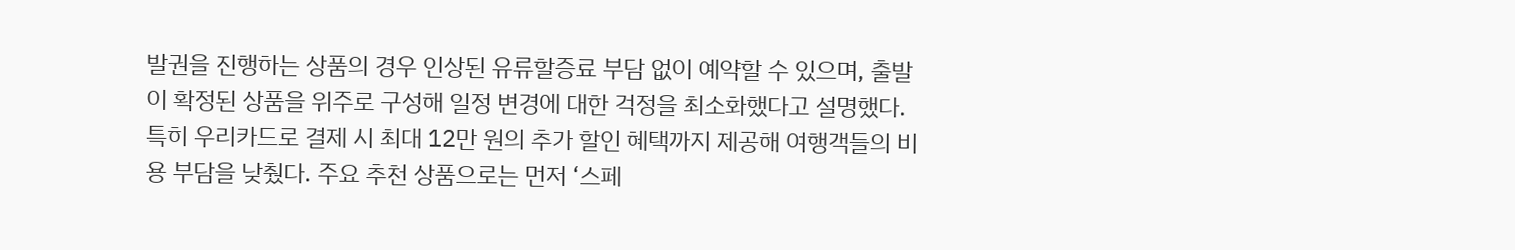발권을 진행하는 상품의 경우 인상된 유류할증료 부담 없이 예약할 수 있으며, 출발이 확정된 상품을 위주로 구성해 일정 변경에 대한 걱정을 최소화했다고 설명했다. 특히 우리카드로 결제 시 최대 12만 원의 추가 할인 혜택까지 제공해 여행객들의 비용 부담을 낮췄다. 주요 추천 상품으로는 먼저 ‘스페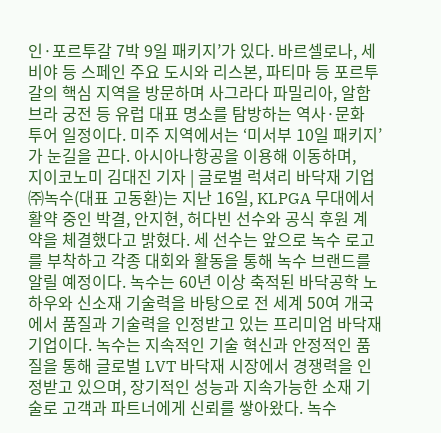인·포르투갈 7박 9일 패키지’가 있다. 바르셀로나, 세비야 등 스페인 주요 도시와 리스본, 파티마 등 포르투갈의 핵심 지역을 방문하며 사그라다 파밀리아, 알함브라 궁전 등 유럽 대표 명소를 탐방하는 역사·문화 투어 일정이다. 미주 지역에서는 ‘미서부 10일 패키지’가 눈길을 끈다. 아시아나항공을 이용해 이동하며,
지이코노미 김대진 기자 | 글로벌 럭셔리 바닥재 기업 ㈜녹수(대표 고동환)는 지난 16일, KLPGA 무대에서 활약 중인 박결, 안지현, 허다빈 선수와 공식 후원 계약을 체결했다고 밝혔다. 세 선수는 앞으로 녹수 로고를 부착하고 각종 대회와 활동을 통해 녹수 브랜드를 알릴 예정이다. 녹수는 60년 이상 축적된 바닥공학 노하우와 신소재 기술력을 바탕으로 전 세계 50여 개국에서 품질과 기술력을 인정받고 있는 프리미엄 바닥재 기업이다. 녹수는 지속적인 기술 혁신과 안정적인 품질을 통해 글로벌 LVT 바닥재 시장에서 경쟁력을 인정받고 있으며, 장기적인 성능과 지속가능한 소재 기술로 고객과 파트너에게 신뢰를 쌓아왔다. 녹수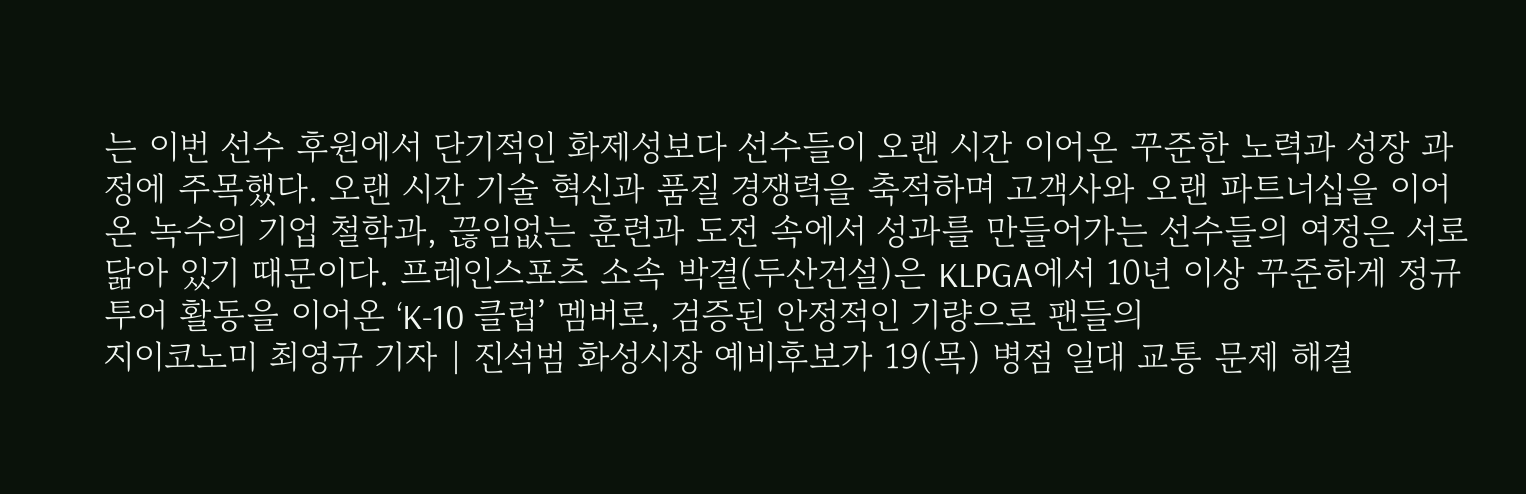는 이번 선수 후원에서 단기적인 화제성보다 선수들이 오랜 시간 이어온 꾸준한 노력과 성장 과정에 주목했다. 오랜 시간 기술 혁신과 품질 경쟁력을 축적하며 고객사와 오랜 파트너십을 이어온 녹수의 기업 철학과, 끊임없는 훈련과 도전 속에서 성과를 만들어가는 선수들의 여정은 서로 닮아 있기 때문이다. 프레인스포츠 소속 박결(두산건설)은 KLPGA에서 10년 이상 꾸준하게 정규투어 활동을 이어온 ‘K-10 클럽’ 멤버로, 검증된 안정적인 기량으로 팬들의
지이코노미 최영규 기자 | 진석범 화성시장 예비후보가 19(목) 병점 일대 교통 문제 해결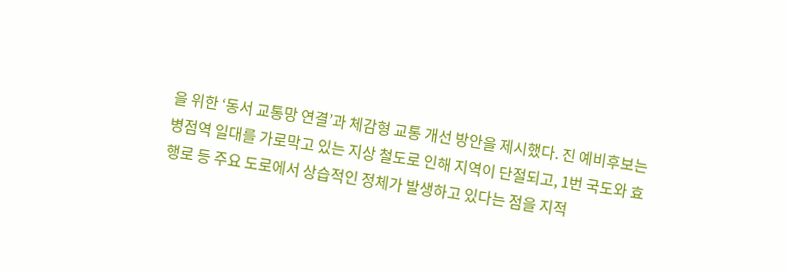을 위한 ‘동서 교통망 연결’과 체감형 교통 개선 방안을 제시했다. 진 예비후보는 병점역 일대를 가로막고 있는 지상 철도로 인해 지역이 단절되고, 1번 국도와 효행로 등 주요 도로에서 상습적인 정체가 발생하고 있다는 점을 지적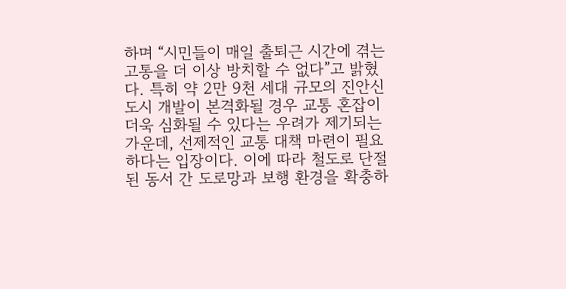하며 “시민들이 매일 출퇴근 시간에 겪는 고통을 더 이상 방치할 수 없다”고 밝혔다. 특히 약 2만 9천 세대 규모의 진안신도시 개발이 본격화될 경우 교통 혼잡이 더욱 심화될 수 있다는 우려가 제기되는 가운데, 선제적인 교통 대책 마련이 필요하다는 입장이다. 이에 따라 철도로 단절된 동서 간 도로망과 보행 환경을 확충하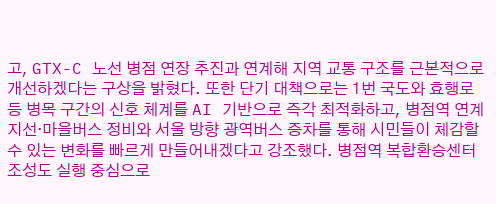고, GTX-C 노선 병점 연장 추진과 연계해 지역 교통 구조를 근본적으로 개선하겠다는 구상을 밝혔다. 또한 단기 대책으로는 1번 국도와 효행로 등 병목 구간의 신호 체계를 AI 기반으로 즉각 최적화하고, 병점역 연계 지선·마을버스 정비와 서울 방향 광역버스 증차를 통해 시민들이 체감할 수 있는 변화를 빠르게 만들어내겠다고 강조했다. 병점역 복합환승센터 조성도 실행 중심으로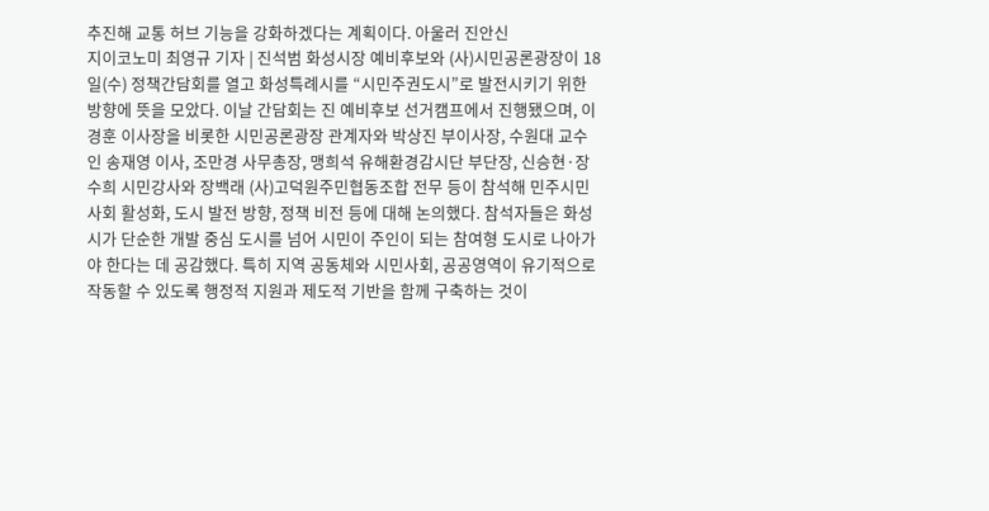추진해 교통 허브 기능을 강화하겠다는 계획이다. 아울러 진안신
지이코노미 최영규 기자 | 진석범 화성시장 예비후보와 (사)시민공론광장이 18일(수) 정책간담회를 열고 화성특례시를 “시민주권도시”로 발전시키기 위한 방향에 뜻을 모았다. 이날 간담회는 진 예비후보 선거캠프에서 진행됐으며, 이경훈 이사장을 비롯한 시민공론광장 관계자와 박상진 부이사장, 수원대 교수인 송재영 이사, 조만경 사무총장, 맹희석 유해환경감시단 부단장, 신승현·장수희 시민강사와 장백래 (사)고덕원주민협동조합 전무 등이 참석해 민주시민사회 활성화, 도시 발전 방향, 정책 비전 등에 대해 논의했다. 참석자들은 화성시가 단순한 개발 중심 도시를 넘어 시민이 주인이 되는 참여형 도시로 나아가야 한다는 데 공감했다. 특히 지역 공동체와 시민사회, 공공영역이 유기적으로 작동할 수 있도록 행정적 지원과 제도적 기반을 함께 구축하는 것이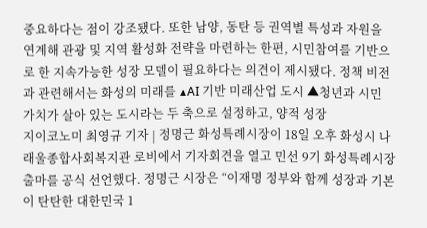중요하다는 점이 강조됐다. 또한 남양, 동탄 등 권역별 특성과 자원을 연계해 관광 및 지역 활성화 전략을 마련하는 한편, 시민참여를 기반으로 한 지속가능한 성장 모델이 필요하다는 의견이 제시됐다. 정책 비전과 관련해서는 화성의 미래를 ▲AI 기반 미래산업 도시 ▲청년과 시민 가치가 살아 있는 도시라는 두 축으로 설정하고, 양적 성장
지이코노미 최영규 기자 | 정명근 화성특례시장이 18일 오후 화성시 나래울종합사회복지관 로비에서 기자회견을 열고 민선 9기 화성특례시장 출마를 공식 선언했다. 정명근 시장은 “이재명 정부와 함께 성장과 기본이 탄탄한 대한민국 1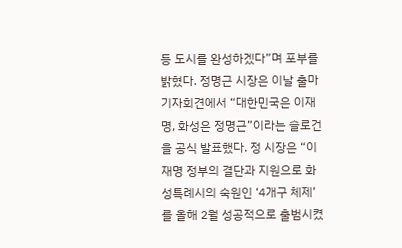등 도시를 완성하겠다”며 포부를 밝혔다. 정명근 시장은 이날 출마 기자회견에서 “대한민국은 이재명, 화성은 정명근”이라는 슬로건을 공식 발표했다. 정 시장은 “이재명 정부의 결단과 지원으로 화성특례시의 숙원인 ‘4개구 체제’를 올해 2월 성공적으로 출범시켰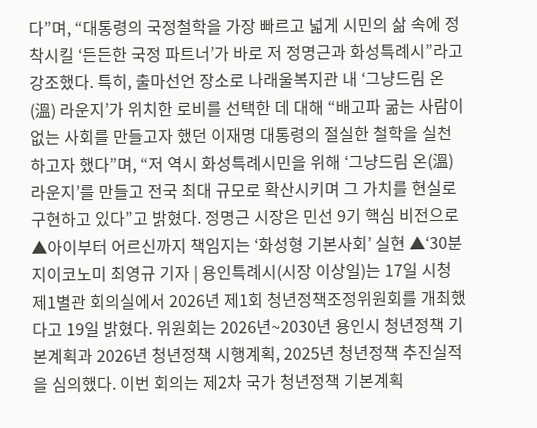다”며, “대통령의 국정철학을 가장 빠르고 넓게 시민의 삶 속에 정착시킬 ‘든든한 국정 파트너’가 바로 저 정명근과 화성특례시”라고 강조했다. 특히, 출마선언 장소로 나래울복지관 내 ‘그냥드림 온(溫) 라운지’가 위치한 로비를 선택한 데 대해 “배고파 굶는 사람이 없는 사회를 만들고자 했던 이재명 대통령의 절실한 철학을 실천하고자 했다”며, “저 역시 화성특례시민을 위해 ‘그냥드림 온(溫) 라운지’를 만들고 전국 최대 규모로 확산시키며 그 가치를 현실로 구현하고 있다”고 밝혔다. 정명근 시장은 민선 9기 핵심 비전으로 ▲아이부터 어르신까지 책임지는 ‘화성형 기본사회’ 실현 ▲‘30분
지이코노미 최영규 기자 | 용인특례시(시장 이상일)는 17일 시청 제1별관 회의실에서 2026년 제1회 청년정책조정위원회를 개최했다고 19일 밝혔다. 위원회는 2026년~2030년 용인시 청년정책 기본계획과 2026년 청년정책 시행계획, 2025년 청년정책 추진실적을 심의했다. 이번 회의는 제2차 국가 청년정책 기본계획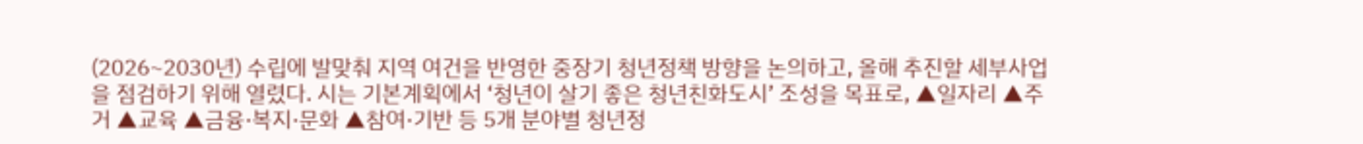(2026~2030년) 수립에 발맞춰 지역 여건을 반영한 중장기 청년정책 방향을 논의하고, 올해 추진할 세부사업을 점검하기 위해 열렸다. 시는 기본계획에서 ‘청년이 살기 좋은 청년친화도시’ 조성을 목표로, ▲일자리 ▲주거 ▲교육 ▲금융·복지·문화 ▲참여·기반 등 5개 분야별 청년정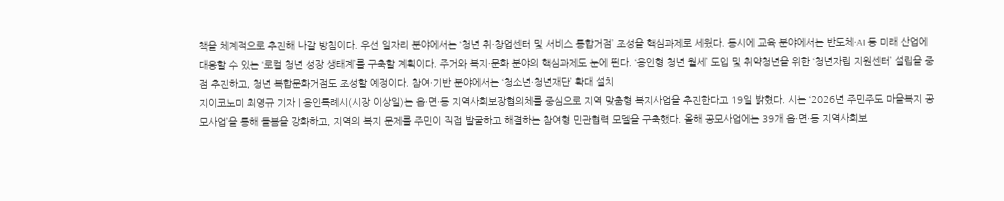책을 체계적으로 추진해 나갈 방침이다. 우선 일자리 분야에서는 ‘청년 취·창업센터 및 서비스 통합거점’ 조성을 핵심과제로 세웠다. 동시에 교육 분야에서는 반도체·AI 등 미래 산업에 대응할 수 있는 ‘로컬 청년 성장 생태계’를 구축할 계획이다. 주거와 복지·문화 분야의 핵심과제도 눈에 띈다. ‘용인형 청년 월세’ 도입 및 취약청년을 위한 ‘청년자립 지원센터’ 설립을 중점 추진하고, 청년 복합문화거점도 조성할 예정이다. 참여·기반 분야에서는 ‘청소년·청년재단’ 확대 설치
지이코노미 최영규 기자 | 용인특례시(시장 이상일)는 읍·면·동 지역사회보장협의체를 중심으로 지역 맞춤형 복지사업을 추진한다고 19일 밝혔다. 시는 ‘2026년 주민주도 마을복지 공모사업’을 통해 돌봄을 강화하고, 지역의 복지 문제를 주민이 직접 발굴하고 해결하는 참여형 민관협력 모델을 구축했다. 올해 공모사업에는 39개 읍·면·동 지역사회보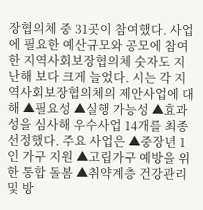장협의체 중 31곳이 참여했다. 사업에 필요한 예산규모와 공모에 참여한 지역사회보장협의체 숫자도 지난해 보다 크게 늘었다. 시는 각 지역사회보장협의체의 제안사업에 대해 ▲필요성 ▲실행 가능성 ▲효과성을 심사해 우수사업 14개를 최종 선정했다. 주요 사업은 ▲중장년 1인 가구 지원 ▲고립가구 예방을 위한 통합 돌봄 ▲취약계층 건강관리 및 방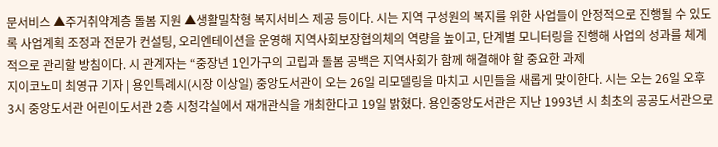문서비스 ▲주거취약계층 돌봄 지원 ▲생활밀착형 복지서비스 제공 등이다. 시는 지역 구성원의 복지를 위한 사업들이 안정적으로 진행될 수 있도록 사업계획 조정과 전문가 컨설팅, 오리엔테이션을 운영해 지역사회보장협의체의 역량을 높이고, 단계별 모니터링을 진행해 사업의 성과를 체계적으로 관리할 방침이다. 시 관계자는 “중장년 1인가구의 고립과 돌봄 공백은 지역사회가 함께 해결해야 할 중요한 과제
지이코노미 최영규 기자 | 용인특례시(시장 이상일) 중앙도서관이 오는 26일 리모델링을 마치고 시민들을 새롭게 맞이한다. 시는 오는 26일 오후 3시 중앙도서관 어린이도서관 2층 시청각실에서 재개관식을 개최한다고 19일 밝혔다. 용인중앙도서관은 지난 1993년 시 최초의 공공도서관으로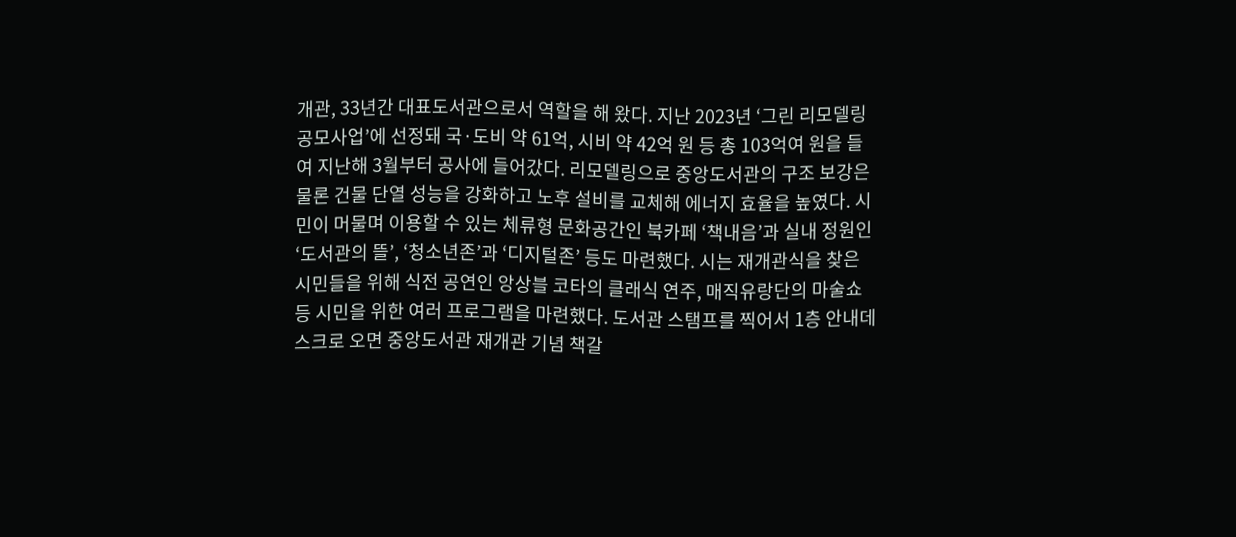개관, 33년간 대표도서관으로서 역할을 해 왔다. 지난 2023년 ‘그린 리모델링 공모사업’에 선정돼 국·도비 약 61억, 시비 약 42억 원 등 총 103억여 원을 들여 지난해 3월부터 공사에 들어갔다. 리모델링으로 중앙도서관의 구조 보강은 물론 건물 단열 성능을 강화하고 노후 설비를 교체해 에너지 효율을 높였다. 시민이 머물며 이용할 수 있는 체류형 문화공간인 북카페 ‘책내음’과 실내 정원인 ‘도서관의 뜰’, ‘청소년존’과 ‘디지털존’ 등도 마련했다. 시는 재개관식을 찾은 시민들을 위해 식전 공연인 앙상블 코타의 클래식 연주, 매직유랑단의 마술쇼 등 시민을 위한 여러 프로그램을 마련했다. 도서관 스탬프를 찍어서 1층 안내데스크로 오면 중앙도서관 재개관 기념 책갈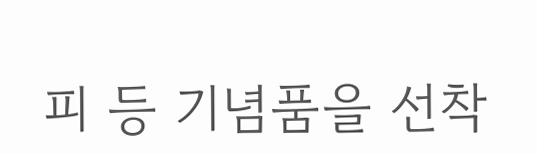피 등 기념품을 선착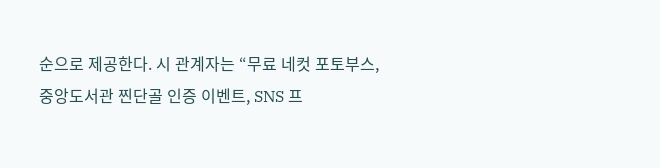순으로 제공한다. 시 관계자는 “무료 네컷 포토부스, 중앙도서관 찐단골 인증 이벤트, SNS 프